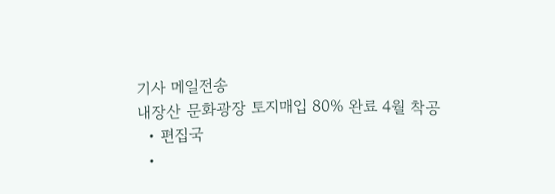기사 메일전송
내장산 문화광장 토지매입 80% 완료 4월 착공
  • 편집국
  •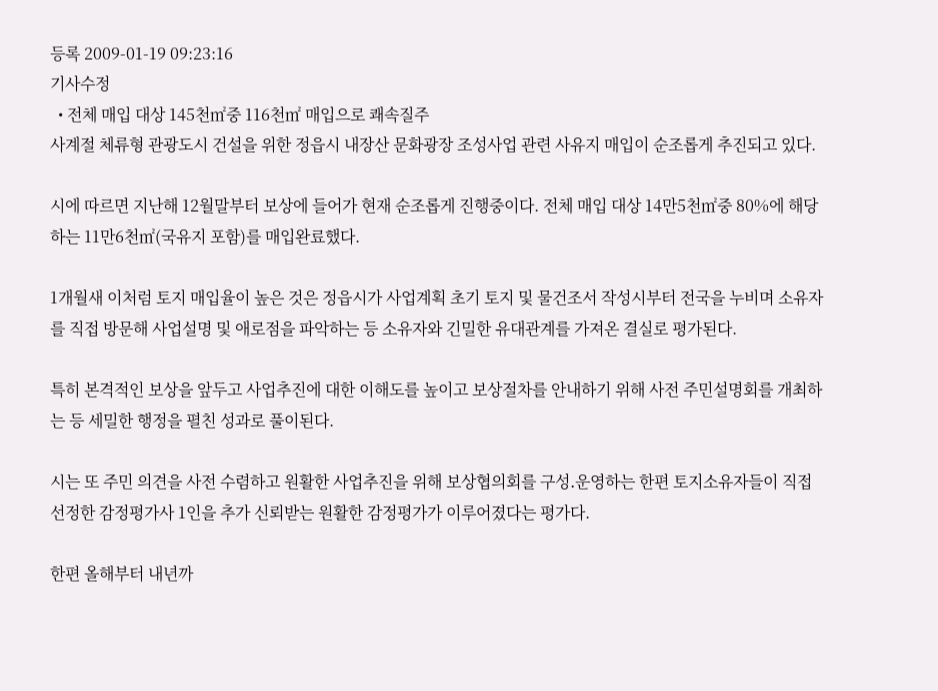등록 2009-01-19 09:23:16
기사수정
  • 전체 매입 대상 145천㎡중 116천㎡ 매입으로 쾌속질주
사계절 체류형 관광도시 건설을 위한 정읍시 내장산 문화광장 조성사업 관련 사유지 매입이 순조롭게 추진되고 있다.

시에 따르면 지난해 12월말부터 보상에 들어가 현재 순조롭게 진행중이다. 전체 매입 대상 14만5천㎡중 80%에 해당하는 11만6천㎡(국유지 포함)를 매입완료했다.

1개월새 이처럼 토지 매입율이 높은 것은 정읍시가 사업계획 초기 토지 및 물건조서 작성시부터 전국을 누비며 소유자를 직접 방문해 사업설명 및 애로점을 파악하는 등 소유자와 긴밀한 유대관계를 가져온 결실로 평가된다.

특히 본격적인 보상을 앞두고 사업추진에 대한 이해도를 높이고 보상절차를 안내하기 위해 사전 주민설명회를 개최하는 등 세밀한 행정을 펼친 성과로 풀이된다.

시는 또 주민 의견을 사전 수렴하고 원활한 사업추진을 위해 보상협의회를 구성․운영하는 한편 토지소유자들이 직접 선정한 감정평가사 1인을 추가 신뢰받는 원활한 감정평가가 이루어졌다는 평가다.

한편 올해부터 내년까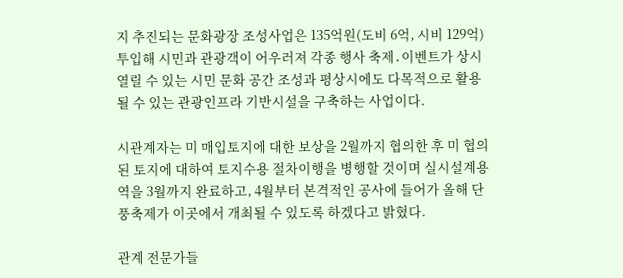지 추진되는 문화광장 조성사업은 135억원(도비 6억, 시비 129억)투입해 시민과 관광객이 어우러져 각종 행사 축제․이벤트가 상시 열릴 수 있는 시민 문화 공간 조성과 평상시에도 다목적으로 활용될 수 있는 관광인프라 기반시설을 구축하는 사업이다.

시관계자는 미 매입토지에 대한 보상을 2월까지 협의한 후 미 협의된 토지에 대하여 토지수용 절차이행을 병행할 것이며 실시설계용역을 3월까지 완료하고, 4월부터 본격적인 공사에 들어가 올해 단풍축제가 이곳에서 개최될 수 있도록 하겠다고 밝혔다.

관계 전문가들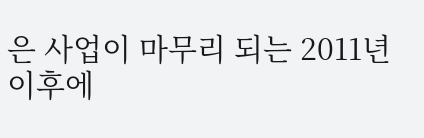은 사업이 마무리 되는 2011년 이후에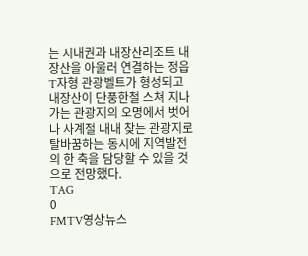는 시내권과 내장산리조트 내장산을 아울러 연결하는 정읍 T자형 관광벨트가 형성되고 내장산이 단풍한철 스쳐 지나가는 관광지의 오명에서 벗어나 사계절 내내 찾는 관광지로 탈바꿈하는 동시에 지역발전의 한 축을 담당할 수 있을 것으로 전망했다.
TAG
0
FMTV영상뉴스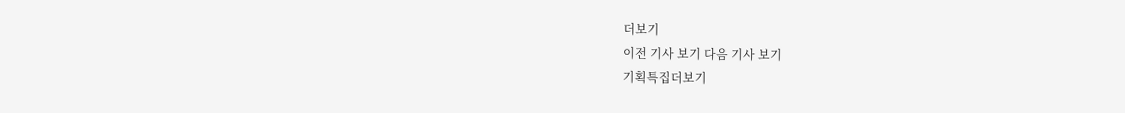더보기
이전 기사 보기 다음 기사 보기
기획특집더보기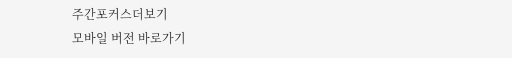주간포커스더보기
모바일 버전 바로가기